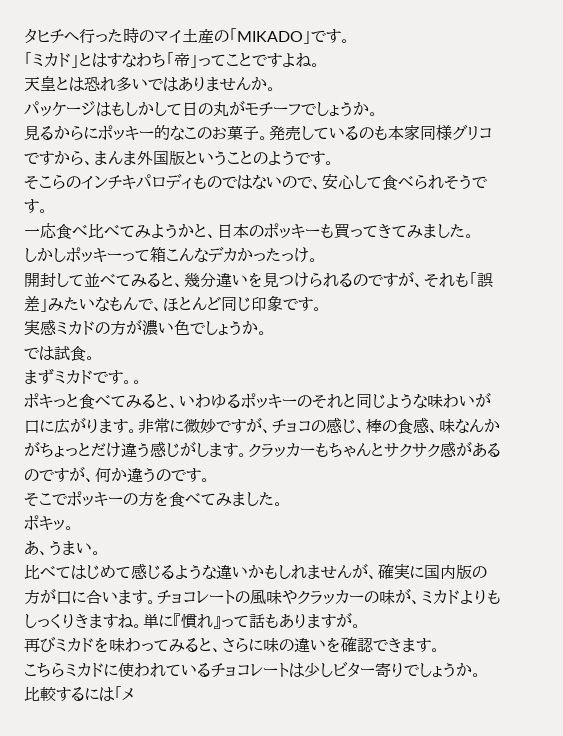タヒチへ行った時のマイ土産の「MIKADO」です。
「ミカド」とはすなわち「帝」ってことですよね。
天皇とは恐れ多いではありませんか。
パッケージはもしかして日の丸がモチーフでしょうか。
見るからにポッキー的なこのお菓子。発売しているのも本家同様グリコですから、まんま外国版ということのようです。
そこらのインチキパロディものではないので、安心して食べられそうです。
一応食べ比べてみようかと、日本のポッキーも買ってきてみました。
しかしポッキーって箱こんなデカかったっけ。
開封して並べてみると、幾分違いを見つけられるのですが、それも「誤差」みたいなもんで、ほとんど同じ印象です。
実感ミカドの方が濃い色でしょうか。
では試食。
まずミカドです。。
ポキっと食べてみると、いわゆるポッキーのそれと同じような味わいが口に広がります。非常に微妙ですが、チョコの感じ、棒の食感、味なんかがちょっとだけ違う感じがします。クラッカーもちゃんとサクサク感があるのですが、何か違うのです。
そこでポッキーの方を食べてみました。
ポキッ。
あ、うまい。
比べてはじめて感じるような違いかもしれませんが、確実に国内版の方が口に合います。チョコレートの風味やクラッカーの味が、ミカドよりもしっくりきますね。単に『慣れ』って話もありますが。
再びミカドを味わってみると、さらに味の違いを確認できます。
こちらミカドに使われているチョコレートは少しビター寄りでしょうか。
比較するには「メ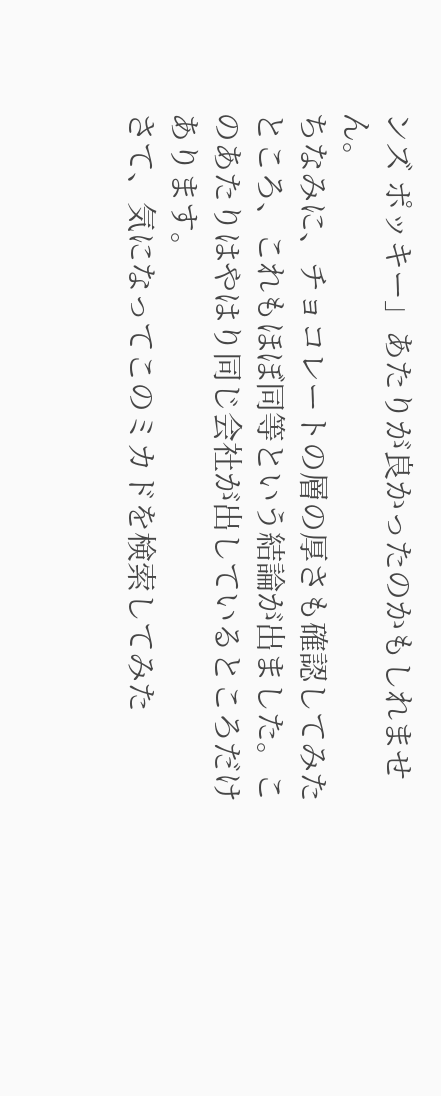ンズ ポッキー」あたりが良かったのかもしれません。
ちなみに、チョコレートの層の厚さも確認してみたところ、これもほぼ同等という結論が出ました。このあたりはやはり同じ会社が出しているところだけあります。
さて、気になってこのミカドを検索してみた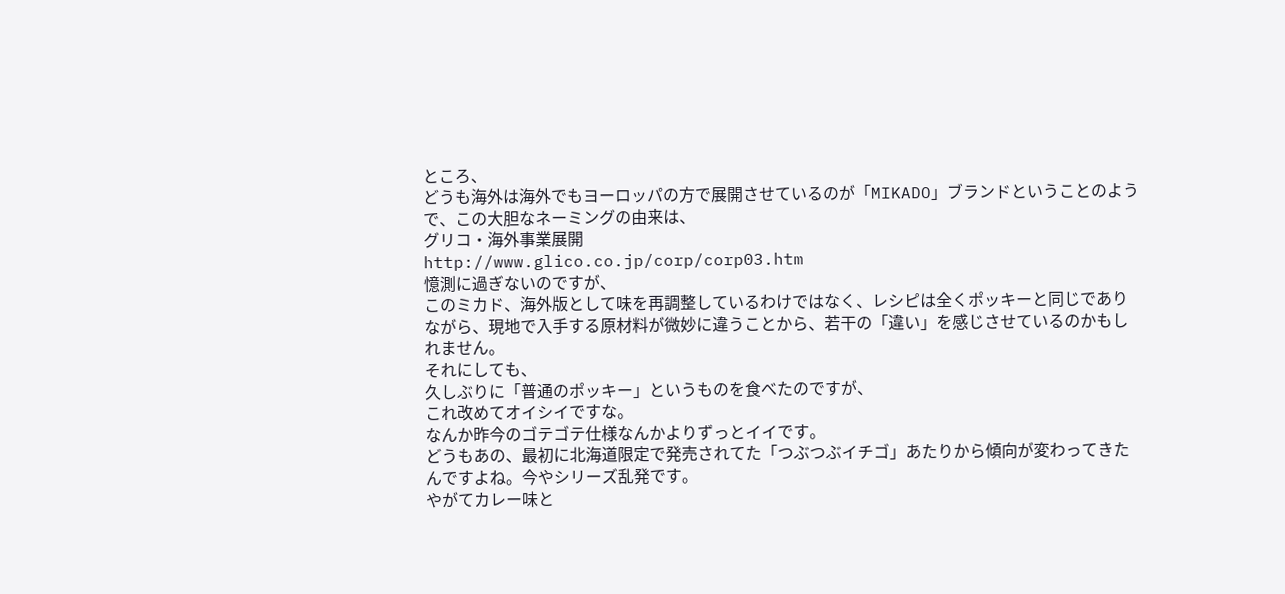ところ、
どうも海外は海外でもヨーロッパの方で展開させているのが「MIKADO」ブランドということのようで、この大胆なネーミングの由来は、
グリコ・海外事業展開
http://www.glico.co.jp/corp/corp03.htm
憶測に過ぎないのですが、
このミカド、海外版として味を再調整しているわけではなく、レシピは全くポッキーと同じでありながら、現地で入手する原材料が微妙に違うことから、若干の「違い」を感じさせているのかもしれません。
それにしても、
久しぶりに「普通のポッキー」というものを食べたのですが、
これ改めてオイシイですな。
なんか昨今のゴテゴテ仕様なんかよりずっとイイです。
どうもあの、最初に北海道限定で発売されてた「つぶつぶイチゴ」あたりから傾向が変わってきたんですよね。今やシリーズ乱発です。
やがてカレー味と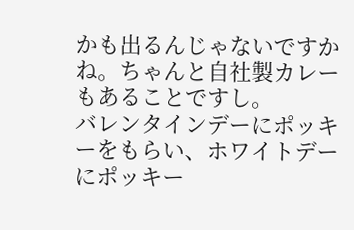かも出るんじゃないですかね。ちゃんと自社製カレーもあることですし。
バレンタインデーにポッキーをもらい、ホワイトデーにポッキー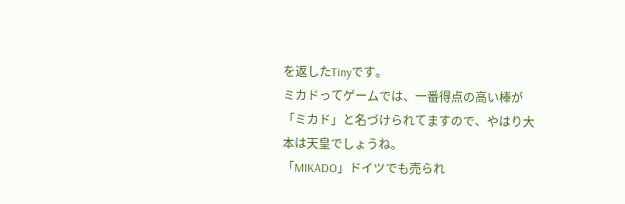を返したTinyです。
ミカドってゲームでは、一番得点の高い棒が「ミカド」と名づけられてますので、やはり大本は天皇でしょうね。
「MIKADO」ドイツでも売られ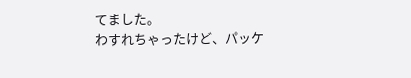てました。
わすれちゃったけど、パッケ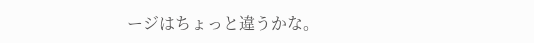ージはちょっと違うかな。